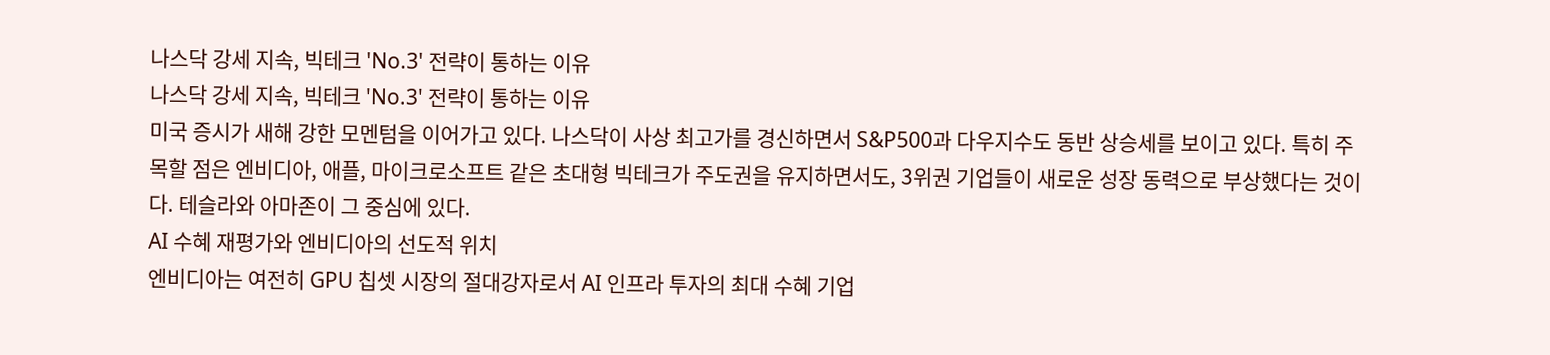나스닥 강세 지속, 빅테크 'No.3' 전략이 통하는 이유
나스닥 강세 지속, 빅테크 'No.3' 전략이 통하는 이유
미국 증시가 새해 강한 모멘텀을 이어가고 있다. 나스닥이 사상 최고가를 경신하면서 S&P500과 다우지수도 동반 상승세를 보이고 있다. 특히 주목할 점은 엔비디아, 애플, 마이크로소프트 같은 초대형 빅테크가 주도권을 유지하면서도, 3위권 기업들이 새로운 성장 동력으로 부상했다는 것이다. 테슬라와 아마존이 그 중심에 있다.
AI 수혜 재평가와 엔비디아의 선도적 위치
엔비디아는 여전히 GPU 칩셋 시장의 절대강자로서 AI 인프라 투자의 최대 수혜 기업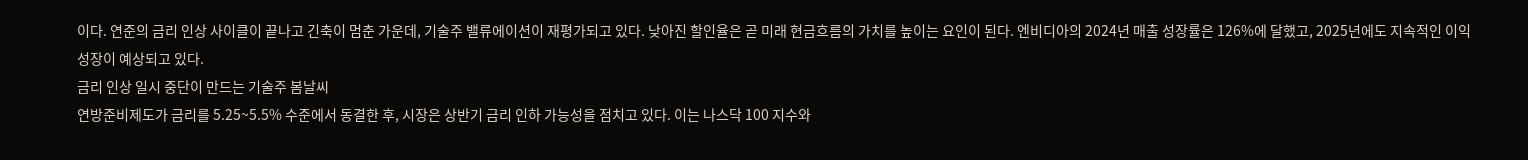이다. 연준의 금리 인상 사이클이 끝나고 긴축이 멈춘 가운데, 기술주 밸류에이션이 재평가되고 있다. 낮아진 할인율은 곧 미래 현금흐름의 가치를 높이는 요인이 된다. 엔비디아의 2024년 매출 성장률은 126%에 달했고, 2025년에도 지속적인 이익 성장이 예상되고 있다.
금리 인상 일시 중단이 만드는 기술주 봄날씨
연방준비제도가 금리를 5.25~5.5% 수준에서 동결한 후, 시장은 상반기 금리 인하 가능성을 점치고 있다. 이는 나스닥 100 지수와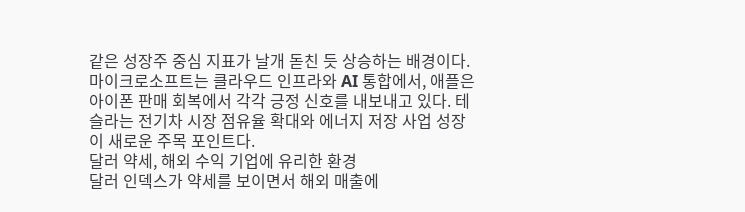같은 성장주 중심 지표가 날개 돋친 듯 상승하는 배경이다. 마이크로소프트는 클라우드 인프라와 AI 통합에서, 애플은 아이폰 판매 회복에서 각각 긍정 신호를 내보내고 있다. 테슬라는 전기차 시장 점유율 확대와 에너지 저장 사업 성장이 새로운 주목 포인트다.
달러 약세, 해외 수익 기업에 유리한 환경
달러 인덱스가 약세를 보이면서 해외 매출에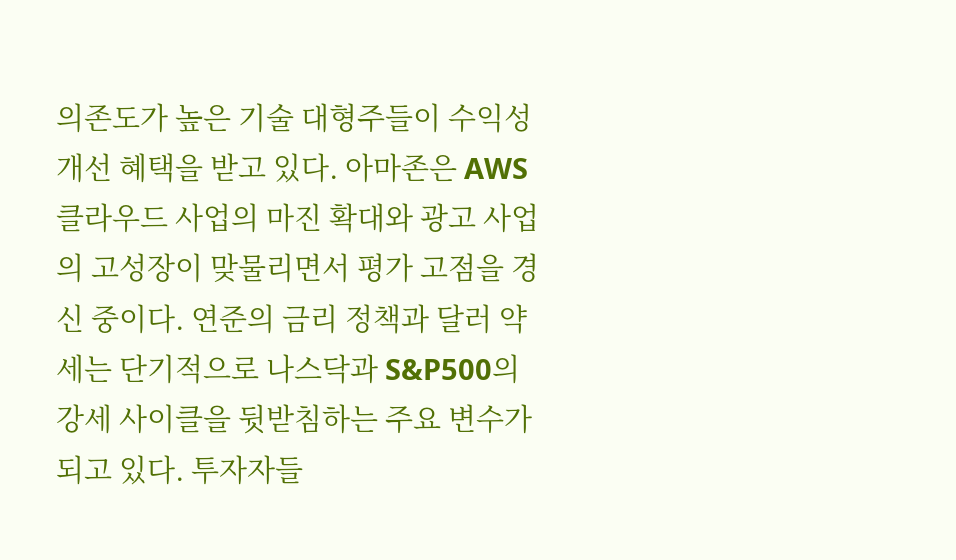의존도가 높은 기술 대형주들이 수익성 개선 혜택을 받고 있다. 아마존은 AWS 클라우드 사업의 마진 확대와 광고 사업의 고성장이 맞물리면서 평가 고점을 경신 중이다. 연준의 금리 정책과 달러 약세는 단기적으로 나스닥과 S&P500의 강세 사이클을 뒷받침하는 주요 변수가 되고 있다. 투자자들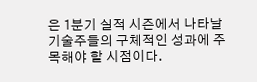은 1분기 실적 시즌에서 나타날 기술주들의 구체적인 성과에 주목해야 할 시점이다.